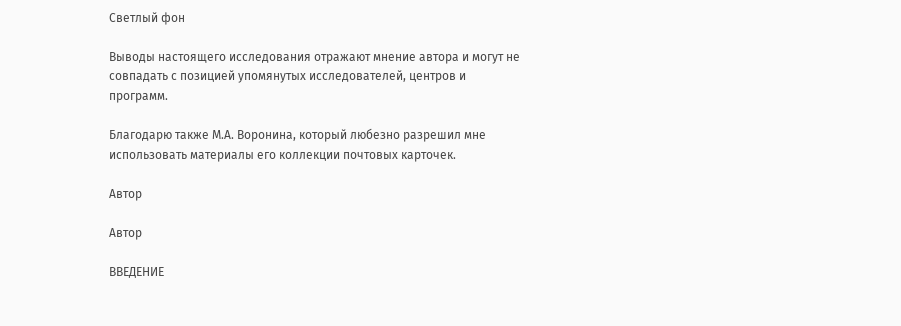Светлый фон

Выводы настоящего исследования отражают мнение автора и могут не совпадать с позицией упомянутых исследователей, центров и программ.

Благодарю также М.А. Воронина, который любезно разрешил мне использовать материалы его коллекции почтовых карточек.

Автор

Автор

ВВЕДЕНИЕ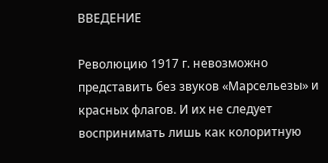ВВЕДЕНИЕ

Революцию 1917 г. невозможно представить без звуков «Марсельезы» и красных флагов. И их не следует воспринимать лишь как колоритную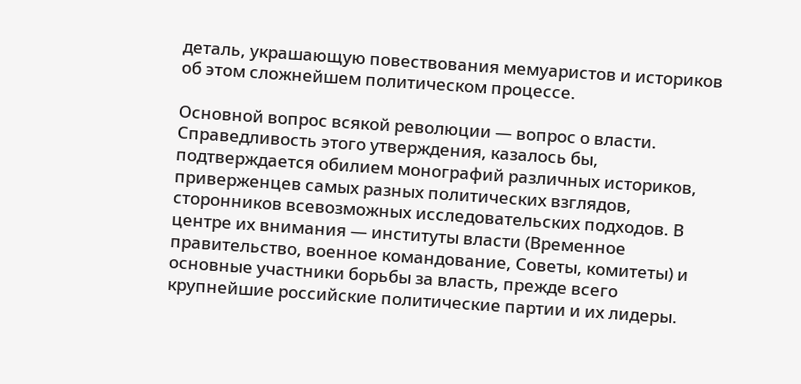деталь, украшающую повествования мемуаристов и историков об этом сложнейшем политическом процессе.

Основной вопрос всякой революции — вопрос о власти. Справедливость этого утверждения, казалось бы, подтверждается обилием монографий различных историков, приверженцев самых разных политических взглядов, сторонников всевозможных исследовательских подходов. В центре их внимания — институты власти (Временное правительство, военное командование, Советы, комитеты) и основные участники борьбы за власть, прежде всего крупнейшие российские политические партии и их лидеры.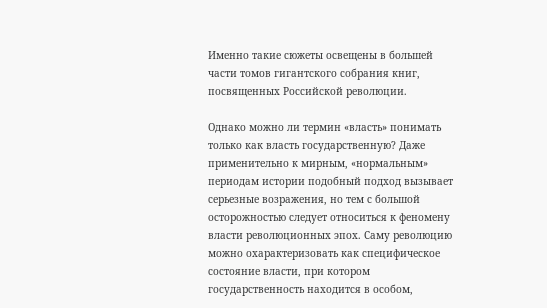Именно такие сюжеты освещены в большей части томов гигантского собрания книг, посвященных Российской революции.

Однако можно ли термин «власть» понимать только как власть государственную? Даже применительно к мирным, «нормальным» периодам истории подобный подход вызывает серьезные возражения, но тем с большой осторожностью следует относиться к феномену власти революционных эпох. Саму революцию можно охарактеризовать как специфическое состояние власти, при котором государственность находится в особом,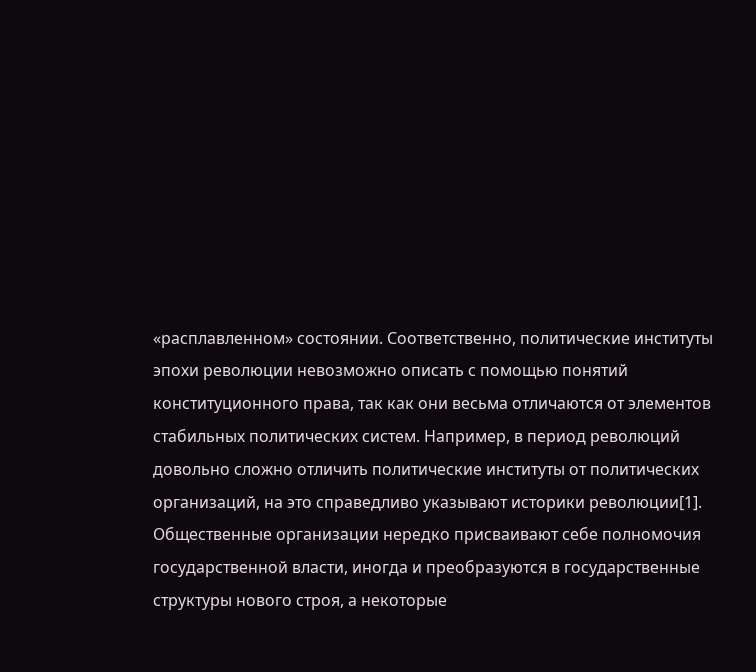«расплавленном» состоянии. Соответственно, политические институты эпохи революции невозможно описать с помощью понятий конституционного права, так как они весьма отличаются от элементов стабильных политических систем. Например, в период революций довольно сложно отличить политические институты от политических организаций, на это справедливо указывают историки революции[1]. Общественные организации нередко присваивают себе полномочия государственной власти, иногда и преобразуются в государственные структуры нового строя, а некоторые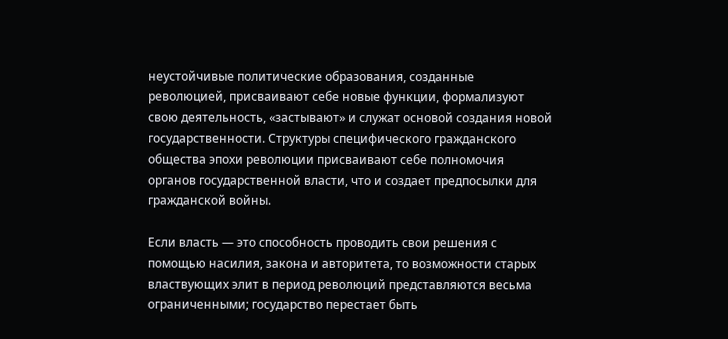неустойчивые политические образования, созданные революцией, присваивают себе новые функции, формализуют свою деятельность, «застывают» и служат основой создания новой государственности. Структуры специфического гражданского общества эпохи революции присваивают себе полномочия органов государственной власти, что и создает предпосылки для гражданской войны.

Если власть — это способность проводить свои решения с помощью насилия, закона и авторитета, то возможности старых властвующих элит в период революций представляются весьма ограниченными; государство перестает быть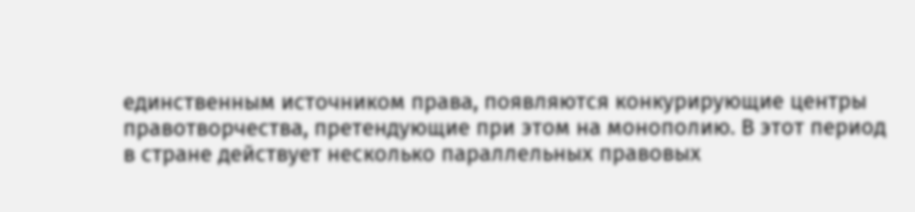единственным источником права, появляются конкурирующие центры правотворчества, претендующие при этом на монополию. В этот период в стране действует несколько параллельных правовых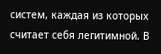систем, каждая из которых считает себя легитимной. В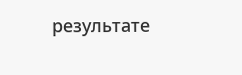результате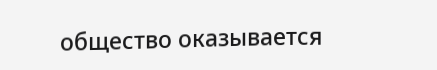общество оказывается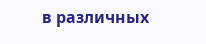в различных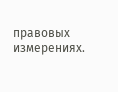правовых измерениях.